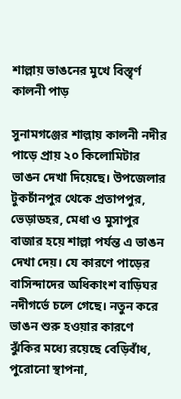শাল্লায় ভাঙনের মুখে বিস্তৃর্ণ কালনী পাড়

সুনামগঞ্জের শাল্লায় কালনী নদীর পাড়ে প্রায় ২০ কিলোমিটার ভাঙন দেখা দিয়েছে। উপজেলার টুকচাঁনপুর থেকে প্রতাপপুর, ভেড়াডহর, মেধা ও মুসাপুর বাজার হয়ে শাল্লা পর্যন্ত এ ভাঙন দেখা দেয়। যে কারণে পাড়ের বাসিন্দাদের অধিকাংশ বাড়িঘর নদীগর্ভে চলে গেছে। নতুন করে ভাঙন শুরু হওয়ার কারণে ঝুঁকির মধ্যে রয়েছে বেড়িবাঁধ, পুরোনো স্থাপনা,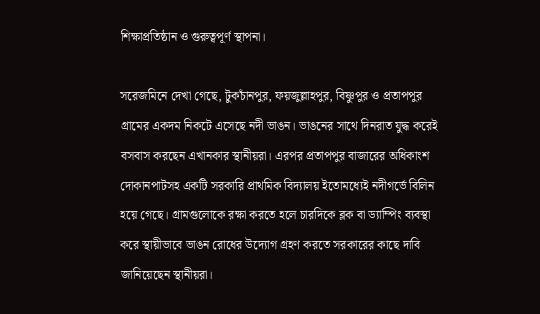শিক্ষাপ্রতিষ্ঠান ও গুরুত্বপূর্ণ স্থাপনা।

সরেজমিনে দেখা গেছে, টুকচাঁনপুর, ফয়জুল্লাহপুর, বিষ্ণুপুর ও প্রতাপপুর গ্রামের একদম নিকটে এসেছে নদী ভাঙন। ভাঙনের সাথে দিনরাত যুদ্ধ করেই বসবাস করছেন এখানকার স্থানীয়রা। এরপর প্রতাপপুর বাজারের অধিকাংশ দোকানপাটসহ একটি সরকারি প্রাথমিক বিদ্যালয় ইতোমধ্যেই নদীগর্ভে বিলিন হয়ে গেছে। গ্রামগুলোকে রক্ষা করতে হলে চারদিকে ব্লক বা ড্যাম্পিং ব্যবস্থা করে স্থায়ীভাবে ভাঙন রোধের উদ্যোগ গ্রহণ করতে সরকারের কাছে দাবি জানিয়েছেন স্থানীয়রা।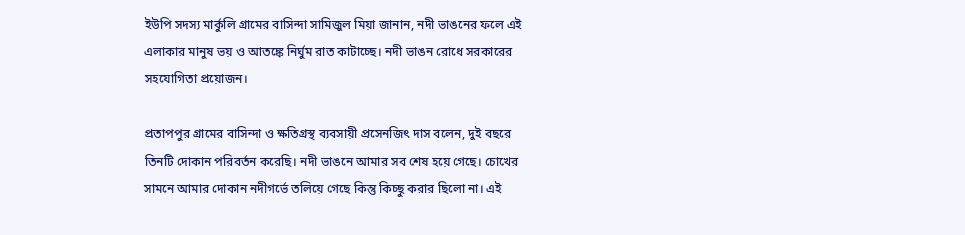ইউপি সদস্য মার্কুলি গ্রামের বাসিন্দা সামিজুল মিয়া জানান, নদী ভাঙনের ফলে এই এলাকার মানুষ ভয় ও আতঙ্কে নির্ঘুম রাত কাটাচ্ছে। নদী ভাঙন রোধে সরকারের সহযোগিতা প্রয়োজন।

প্রতাপপুর গ্রামের বাসিন্দা ও ক্ষতিগ্রস্থ ব্যবসায়ী প্রসেনজিৎ দাস বলেন, দুই বছরে তিনটি দোকান পরিবর্তন করেছি। নদী ভাঙনে আমার সব শেষ হয়ে গেছে। চোখের সামনে আমার দোকান নদীগর্ভে তলিয়ে গেছে কিন্তু কিচ্ছু করার ছিলো না। এই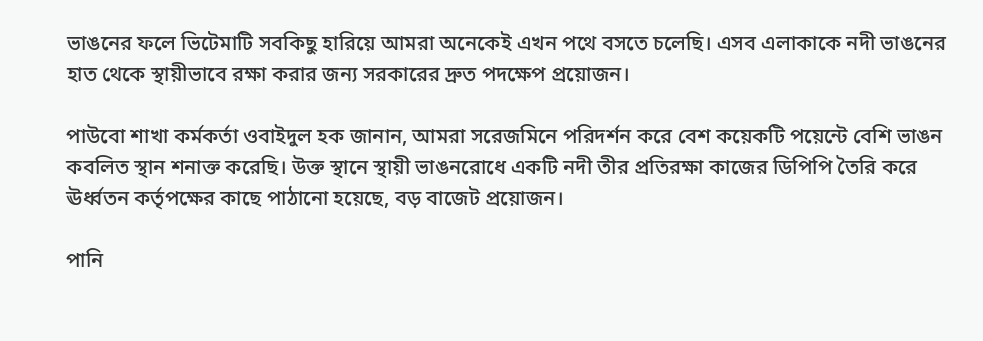ভাঙনের ফলে ভিটেমাটি সবকিছু হারিয়ে আমরা অনেকেই এখন পথে বসতে চলেছি। এসব এলাকাকে নদী ভাঙনের হাত থেকে স্থায়ীভাবে রক্ষা করার জন্য সরকারের দ্রুত পদক্ষেপ প্রয়োজন।

পাউবো শাখা কর্মকর্তা ওবাইদুল হক জানান, আমরা সরেজমিনে পরিদর্শন করে বেশ কয়েকটি পয়েন্টে বেশি ভাঙন কবলিত স্থান শনাক্ত করেছি। উক্ত স্থানে স্থায়ী ভাঙনরোধে একটি নদী তীর প্রতিরক্ষা কাজের ডিপিপি তৈরি করে ঊর্ধ্বতন কর্তৃপক্ষের কাছে পাঠানো হয়েছে, বড় বাজেট প্রয়োজন।

পানি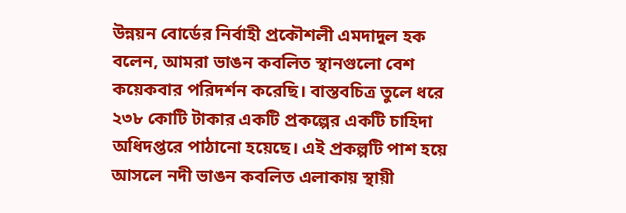উন্নয়ন বোর্ডের নির্বাহী প্রকৌশলী এমদাদুল হক বলেন, আমরা ভাঙন কবলিত স্থানগুলো বেশ কয়েকবার পরিদর্শন করেছি। বাস্তবচিত্র তুলে ধরে ২৩৮ কোটি টাকার একটি প্রকল্পের একটি চাহিদা অধিদপ্তরে পাঠানো হয়েছে। এই প্রকল্পটি পাশ হয়ে আসলে নদী ভাঙন কবলিত এলাকায় স্থায়ী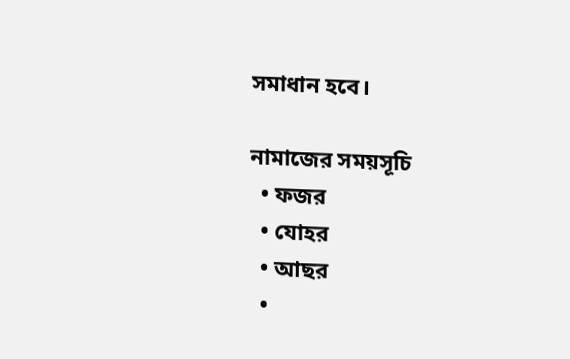সমাধান হবে।

নামাজের সময়সূচি
  • ফজর
  • যোহর
  • আছর
  •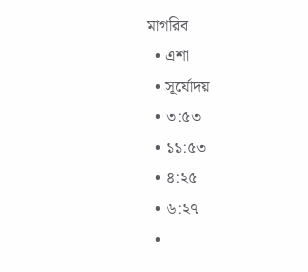মাগরিব
  • এশা
  • সূর্যোদয়
  • ৩:৫৩
  • ১১:৫৩
  • ৪:২৫
  • ৬:২৭
  •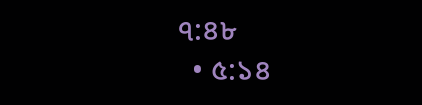৭:৪৮
  • ৫:১৪